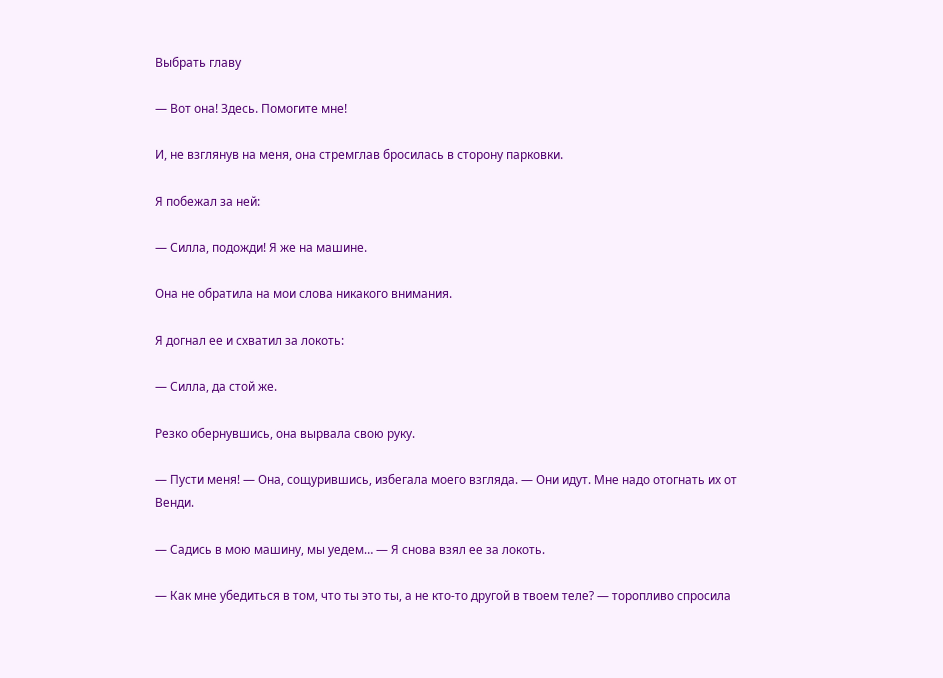Выбрать главу

— Вот она! Здесь. Помогите мне!

И, не взглянув на меня, она стремглав бросилась в сторону парковки.

Я побежал за ней:

— Силла, подожди! Я же на машине.

Она не обратила на мои слова никакого внимания.

Я догнал ее и схватил за локоть:

— Силла, да стой же.

Резко обернувшись, она вырвала свою руку.

— Пусти меня! — Она, сощурившись, избегала моего взгляда. — Они идут. Мне надо отогнать их от Венди.

— Садись в мою машину, мы уедем… — Я снова взял ее за локоть.

— Как мне убедиться в том, что ты это ты, а не кто-то другой в твоем теле? — торопливо спросила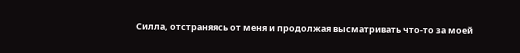Силла, отстраняясь от меня и продолжая высматривать что-то за моей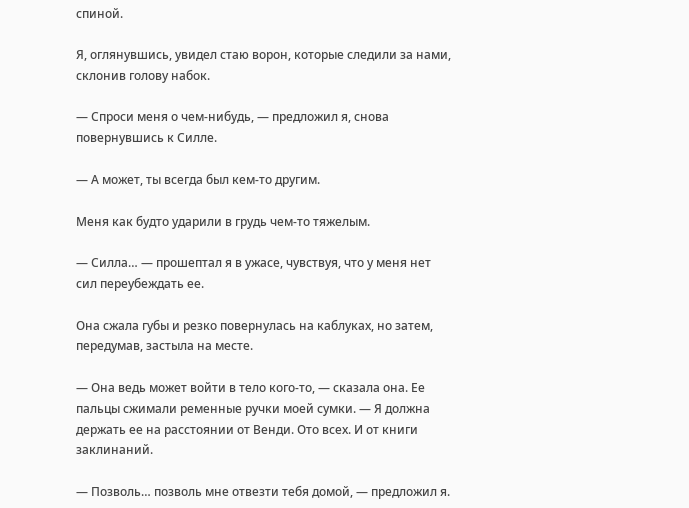спиной.

Я, оглянувшись, увидел стаю ворон, которые следили за нами, склонив голову набок.

— Спроси меня о чем-нибудь, — предложил я, снова повернувшись к Силле.

— А может, ты всегда был кем-то другим.

Меня как будто ударили в грудь чем-то тяжелым.

— Силла… — прошептал я в ужасе, чувствуя, что у меня нет сил переубеждать ее.

Она сжала губы и резко повернулась на каблуках, но затем, передумав, застыла на месте.

— Она ведь может войти в тело кого-то, — сказала она. Ее пальцы сжимали ременные ручки моей сумки. — Я должна держать ее на расстоянии от Венди. Ото всех. И от книги заклинаний.

— Позволь… позволь мне отвезти тебя домой, — предложил я.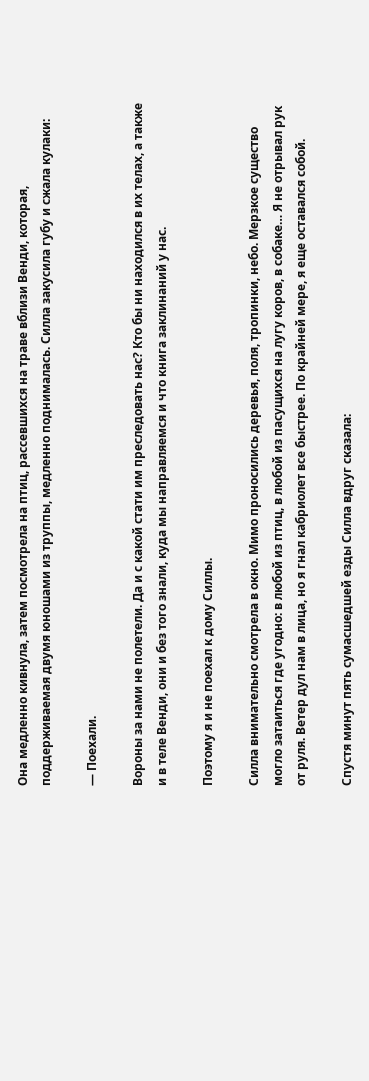Она медленно кивнула, затем посмотрела на птиц, рассевшихся на траве вблизи Венди, которая, поддерживаемая двумя юношами из труппы, медленно поднималась. Силла закусила губу и сжала кулаки:

— Поехали.

Вороны за нами не полетели. Да и с какой стати им преследовать нас? Кто бы ни находился в их телах, а также и в теле Венди, они и без того знали, куда мы направляемся и что книга заклинаний у нас.

Поэтому я и не поехал к дому Силлы.

Силла внимательно смотрела в окно. Мимо проносились деревья, поля, тропинки, небо. Мерзкое существо могло затаиться где угодно: в любой из птиц, в любой из пасущихся на лугу коров, в собаке… Я не отрывал рук от руля. Ветер дул нам в лица, но я гнал кабриолет все быстрее. По крайней мере, я еще оставался собой.

Спустя минут пять сумасшедшей езды Силла вдруг сказала: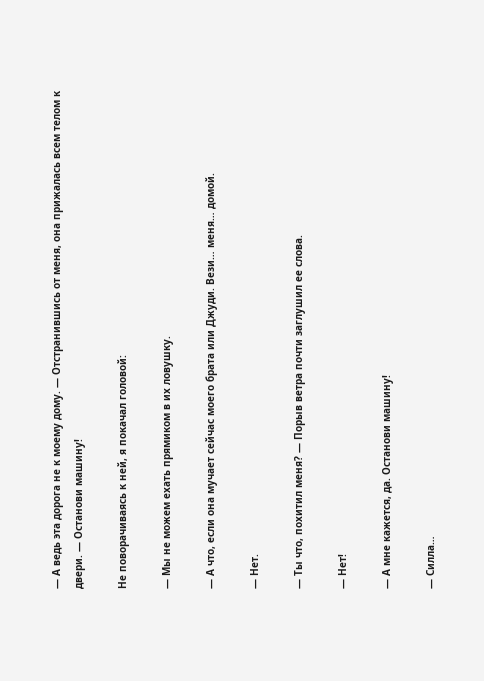— А ведь эта дорога не к моему дому. — Отстранившись от меня, она прижалась всем телом к двери. — Останови машину!

Не поворачиваясь к ней, я покачал головой:

— Мы не можем ехать прямиком в их ловушку.

— А что, если она мучает сейчас моего брата или Джуди. Вези… меня… домой.

— Нет.

— Ты что, похитил меня? — Порыв ветра почти заглушил ее слова.

— Нет!

— А мне кажется, да. Останови машину!

— Силла…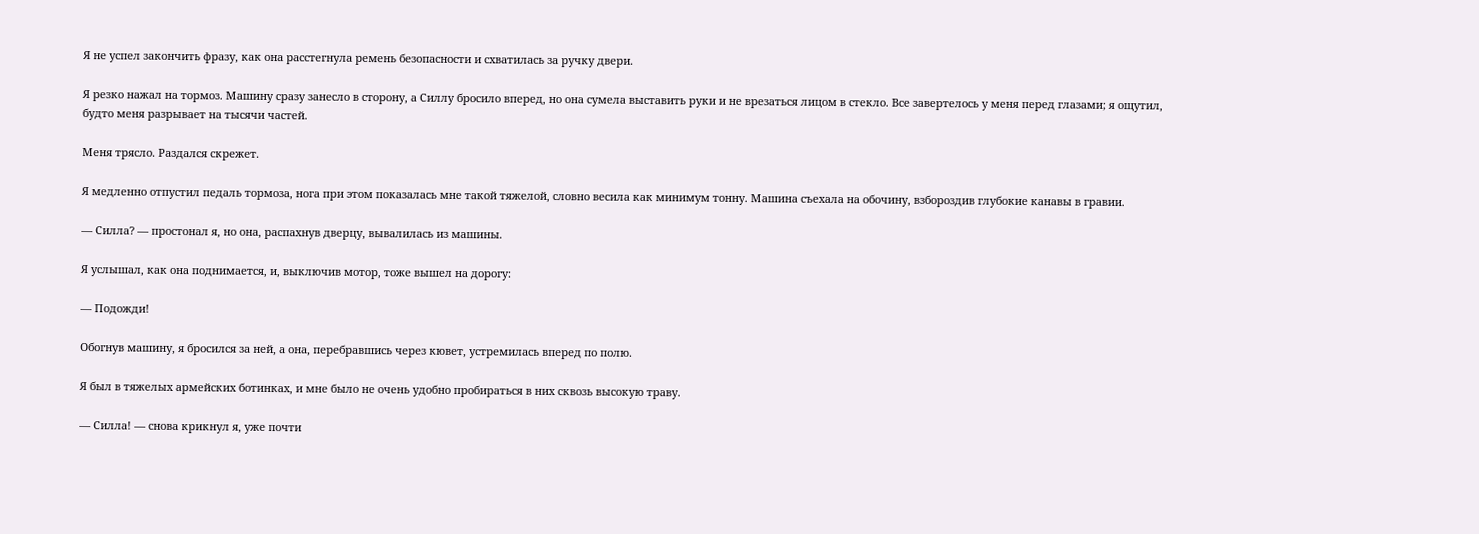Я не успел закончить фразу, как она расстегнула ремень безопасности и схватилась за ручку двери.

Я резко нажал на тормоз. Машину сразу занесло в сторону, а Силлу бросило вперед, но она сумела выставить руки и не врезаться лицом в стекло. Все завертелось у меня перед глазами; я ощутил, будто меня разрывает на тысячи частей.

Меня трясло. Раздался скрежет.

Я медленно отпустил педаль тормоза, нога при этом показалась мне такой тяжелой, словно весила как минимум тонну. Машина съехала на обочину, взбороздив глубокие канавы в гравии.

— Силла? — простонал я, но она, распахнув дверцу, вывалилась из машины.

Я услышал, как она поднимается, и, выключив мотор, тоже вышел на дорогу:

— Подожди!

Обогнув машину, я бросился за ней, а она, перебравшись через кювет, устремилась вперед по полю.

Я был в тяжелых армейских ботинках, и мне было не очень удобно пробираться в них сквозь высокую траву.

— Силла! — снова крикнул я, уже почти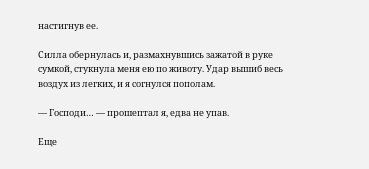настигнув ее.

Силла обернулась и, размахнувшись зажатой в руке сумкой, стукнула меня ею по животу. Удар вышиб весь воздух из легких, и я согнулся пополам.

— Господи… — прошептал я, едва не упав.

Еще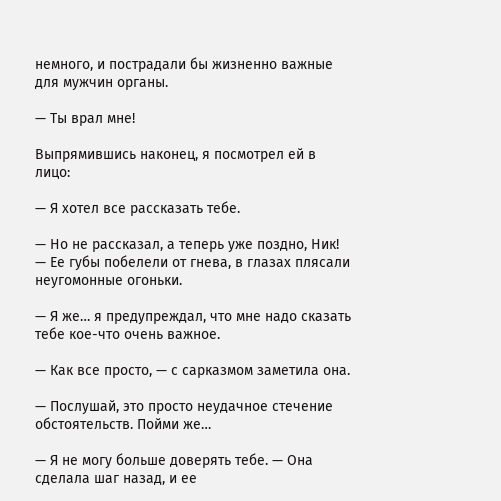немного, и пострадали бы жизненно важные для мужчин органы.

— Ты врал мне!

Выпрямившись наконец, я посмотрел ей в лицо:

— Я хотел все рассказать тебе.

— Но не рассказал, а теперь уже поздно, Ник! — Ее губы побелели от гнева, в глазах плясали неугомонные огоньки.

— Я же… я предупреждал, что мне надо сказать тебе кое-что очень важное.

— Как все просто, — с сарказмом заметила она.

— Послушай, это просто неудачное стечение обстоятельств. Пойми же…

— Я не могу больше доверять тебе. — Она сделала шаг назад, и ее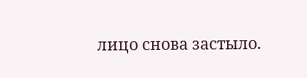лицо снова застыло.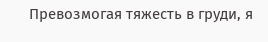Превозмогая тяжесть в груди, я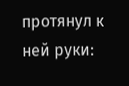протянул к ней руки: